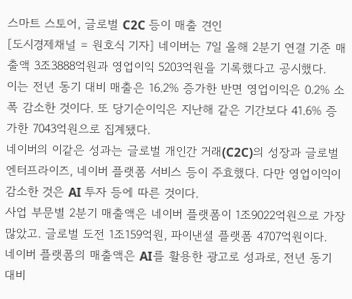스마트 스토어, 글로벌 C2C 등이 매출 견인
[도시경제채널 = 원호식 기자] 네이버는 7일 올해 2분기 연결 기준 매출액 3조3888억원과 영업이익 5203억원을 기록했다고 공시했다.
이는 전년 동기 대비 매출은 16.2% 증가한 반면 영업이익은 0.2% 소폭 감소한 것이다. 또 당기순이익은 지난해 같은 기간보다 41.6% 증가한 7043억원으로 집계됐다.
네이버의 이같은 성과는 글로벌 개인간 거래(C2C)의 성장과 글로벌 엔터프라이즈, 네이버 플랫폼 서비스 등이 주효했다. 다만 영업이익이 감소한 것은 AI 투자 등에 따른 것이다.
사업 부문별 2분기 매출액은 네이버 플랫폼이 1조9022억원으로 가장 많았고. 글로벌 도전 1조159억원, 파이낸셜 플랫폼 4707억원이다.
네이버 플랫폼의 매출액은 AI를 활용한 광고로 성과로, 전년 동기 대비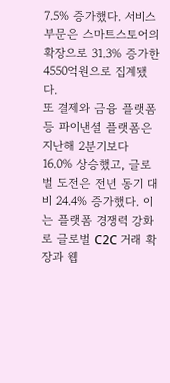7.5% 증가했다. 서비스 부문은 스마트스토어의 확장으로 31.3% 증가한 4550억원으로 집계됐다.
또 결제와 금융 플랫폼 등 파이낸셜 플랫폼은 지난해 2분기보다 16.0% 상승했고, 글로벌 도전은 전년 동기 대비 24.4% 증가했다. 이는 플랫폼 경쟁력 강화로 글로벌 C2C 거래 확장과 웹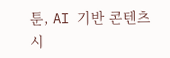툰, AI 기반 콘텐츠 시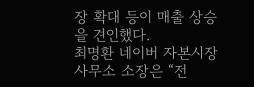장 확대 등이 매출 상승을 견인했다.
최명환 네이버 자본시장사무소 소장은 “전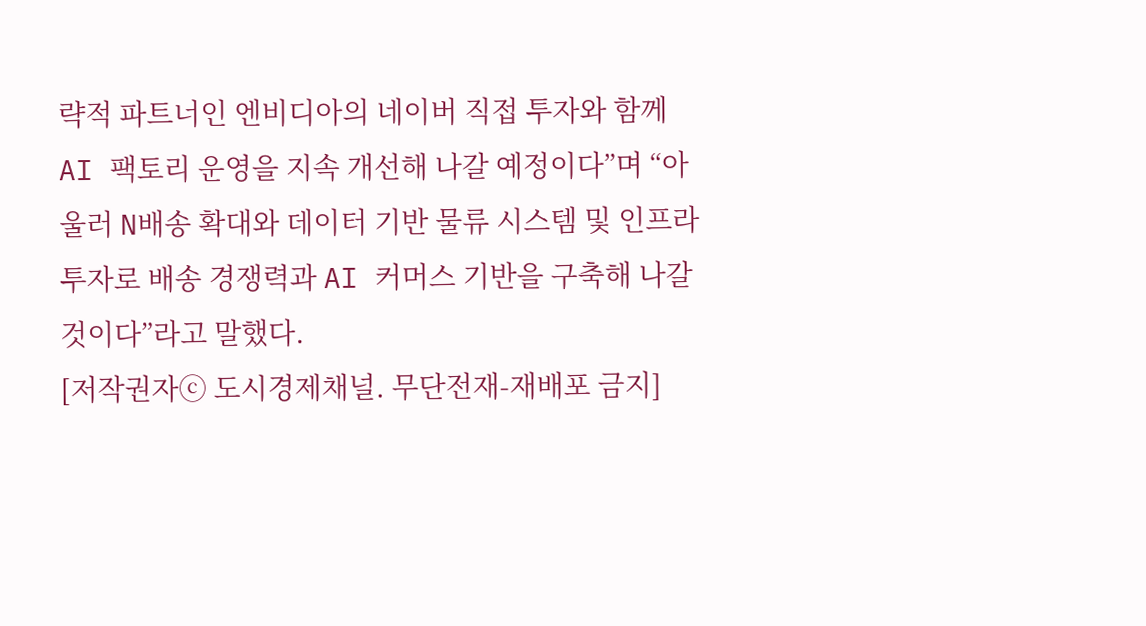략적 파트너인 엔비디아의 네이버 직접 투자와 함께 AI 팩토리 운영을 지속 개선해 나갈 예정이다”며 “아울러 N배송 확대와 데이터 기반 물류 시스템 및 인프라 투자로 배송 경쟁력과 AI 커머스 기반을 구축해 나갈 것이다”라고 말했다.
[저작권자ⓒ 도시경제채널. 무단전재-재배포 금지]